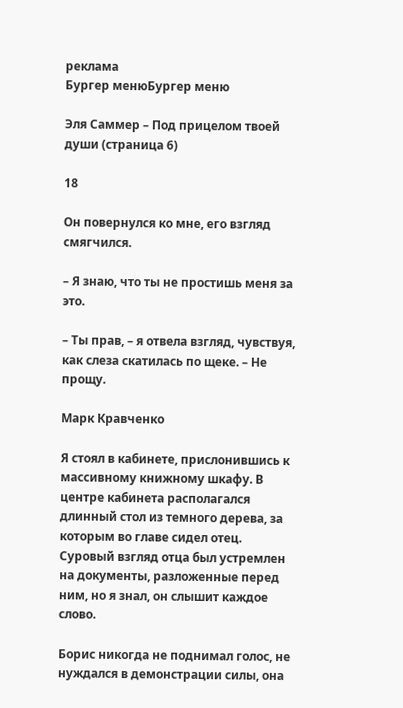реклама
Бургер менюБургер меню

Эля Саммер – Под прицелом твоей души (страница 6)

18

Он повернулся ко мне, его взгляд смягчился.

– Я знаю, что ты не простишь меня за это.

– Ты прав, – я отвела взгляд, чувствуя, как слеза скатилась по щеке. – Не прощу.

Марк Кравченко

Я стоял в кабинете, прислонившись к массивному книжному шкафу. В центре кабинета располагался длинный стол из темного дерева, за которым во главе сидел отец. Суровый взгляд отца был устремлен на документы, разложенные перед ним, но я знал, он слышит каждое слово.

Борис никогда не поднимал голос, не нуждался в демонстрации силы, она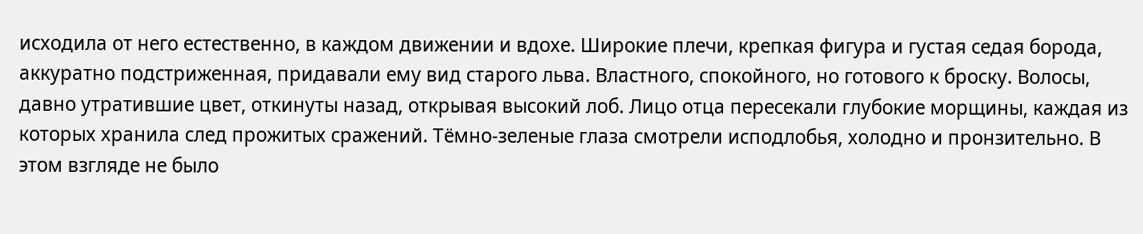исходила от него естественно, в каждом движении и вдохе. Широкие плечи, крепкая фигура и густая седая борода, аккуратно подстриженная, придавали ему вид старого льва. Властного, спокойного, но готового к броску. Волосы, давно утратившие цвет, откинуты назад, открывая высокий лоб. Лицо отца пересекали глубокие морщины, каждая из которых хранила след прожитых сражений. Тёмно-зеленые глаза смотрели исподлобья, холодно и пронзительно. В этом взгляде не было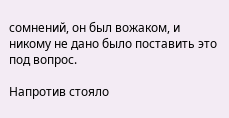сомнений, он был вожаком, и никому не дано было поставить это под вопрос.

Напротив стояло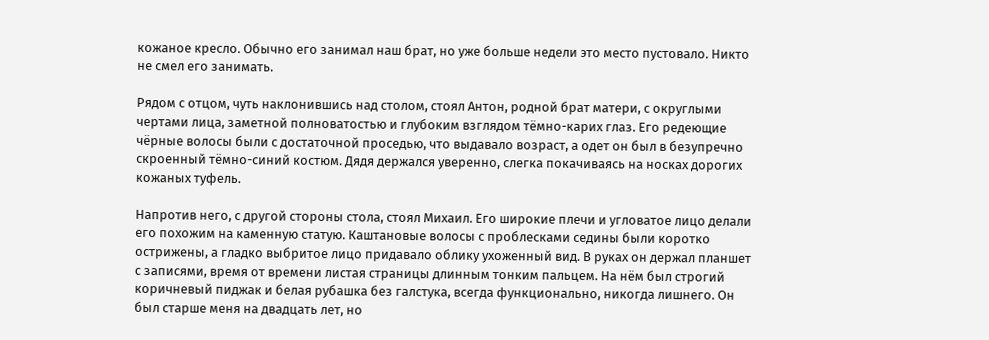кожаное кресло. Обычно его занимал наш брат, но уже больше недели это место пустовало. Никто не смел его занимать.

Рядом с отцом, чуть наклонившись над столом, стоял Антон, родной брат матери, с округлыми чертами лица, заметной полноватостью и глубоким взглядом тёмно-карих глаз. Его редеющие чёрные волосы были с достаточной проседью, что выдавало возраст, а одет он был в безупречно скроенный тёмно-синий костюм. Дядя держался уверенно, слегка покачиваясь на носках дорогих кожаных туфель.

Напротив него, с другой стороны стола, стоял Михаил. Его широкие плечи и угловатое лицо делали его похожим на каменную статую. Каштановые волосы с проблесками седины были коротко острижены, а гладко выбритое лицо придавало облику ухоженный вид. В руках он держал планшет с записями, время от времени листая страницы длинным тонким пальцем. На нём был строгий коричневый пиджак и белая рубашка без галстука, всегда функционально, никогда лишнего. Он был старше меня на двадцать лет, но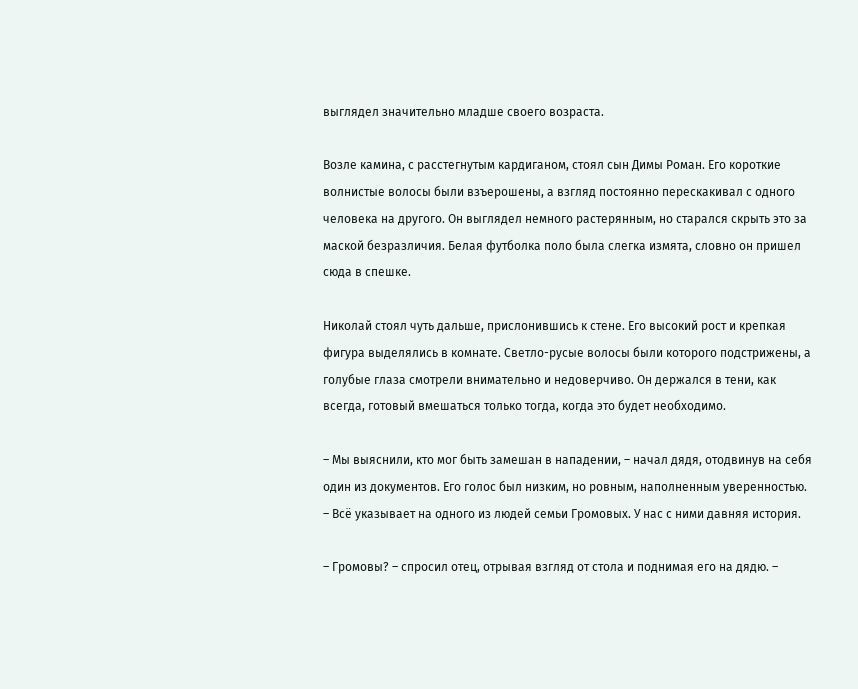выглядел значительно младше своего возраста.

Возле камина, с расстегнутым кардиганом, стоял сын Димы Роман. Его короткие волнистые волосы были взъерошены, а взгляд постоянно перескакивал с одного человека на другого. Он выглядел немного растерянным, но старался скрыть это за маской безразличия. Белая футболка поло была слегка измята, словно он пришел сюда в спешке.

Николай стоял чуть дальше, прислонившись к стене. Его высокий рост и крепкая фигура выделялись в комнате. Светло-русые волосы были которого подстрижены, а голубые глаза смотрели внимательно и недоверчиво. Он держался в тени, как всегда, готовый вмешаться только тогда, когда это будет необходимо.

– Мы выяснили, кто мог быть замешан в нападении, – начал дядя, отодвинув на себя один из документов. Его голос был низким, но ровным, наполненным уверенностью. – Всё указывает на одного из людей семьи Громовых. У нас с ними давняя история.

– Громовы? – спросил отец, отрывая взгляд от стола и поднимая его на дядю. –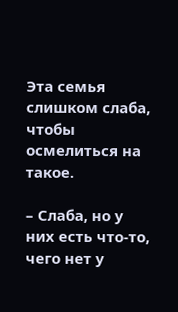Эта семья слишком слаба, чтобы осмелиться на такое.

– Слаба, но у них есть что-то, чего нет у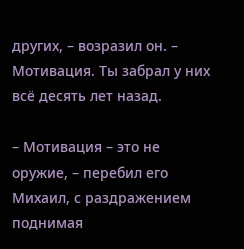других, – возразил он. – Мотивация. Ты забрал у них всё десять лет назад.

– Мотивация – это не оружие, – перебил его Михаил, с раздражением поднимая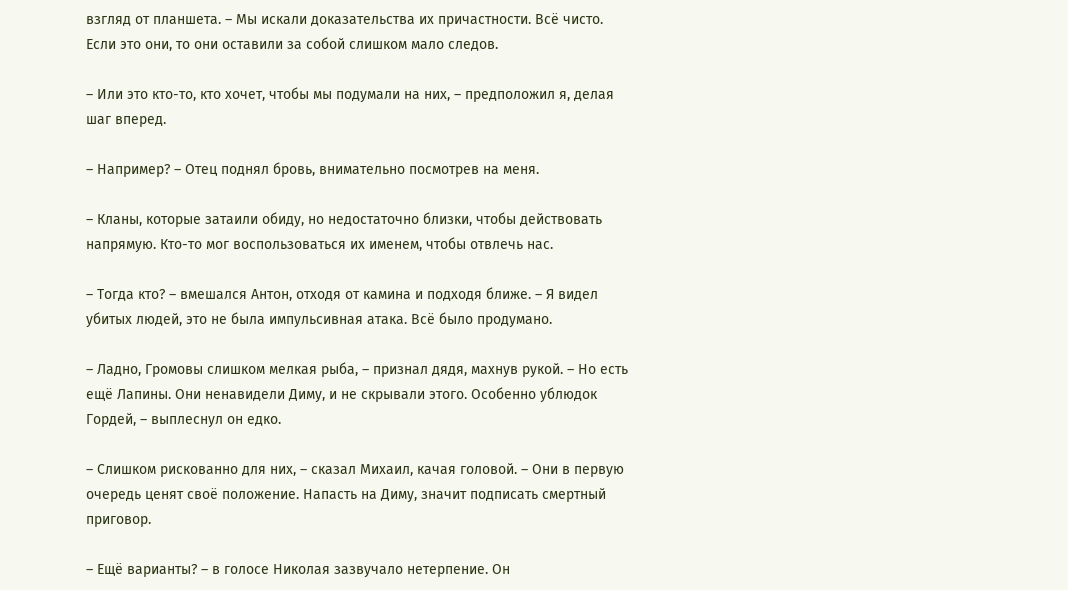взгляд от планшета. – Мы искали доказательства их причастности. Всё чисто. Если это они, то они оставили за собой слишком мало следов.

– Или это кто-то, кто хочет, чтобы мы подумали на них, – предположил я, делая шаг вперед.

– Например? – Отец поднял бровь, внимательно посмотрев на меня.

– Кланы, которые затаили обиду, но недостаточно близки, чтобы действовать напрямую. Кто-то мог воспользоваться их именем, чтобы отвлечь нас.

– Тогда кто? – вмешался Антон, отходя от камина и подходя ближе. – Я видел убитых людей, это не была импульсивная атака. Всё было продумано.

– Ладно, Громовы слишком мелкая рыба, – признал дядя, махнув рукой. – Но есть ещё Лапины. Они ненавидели Диму, и не скрывали этого. Особенно ублюдок Гордей, – выплеснул он едко.

– Слишком рискованно для них, – сказал Михаил, качая головой. – Они в первую очередь ценят своё положение. Напасть на Диму, значит подписать смертный приговор.

– Ещё варианты? – в голосе Николая зазвучало нетерпение. Он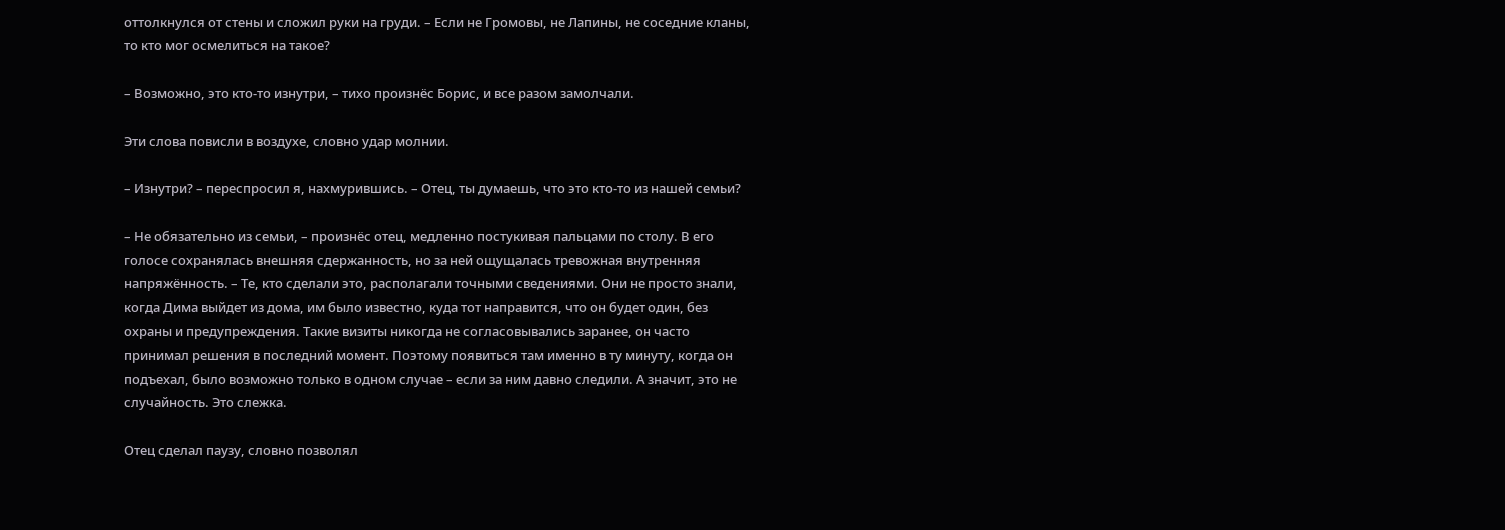оттолкнулся от стены и сложил руки на груди. – Если не Громовы, не Лапины, не соседние кланы, то кто мог осмелиться на такое?

– Возможно, это кто-то изнутри, – тихо произнёс Борис, и все разом замолчали.

Эти слова повисли в воздухе, словно удар молнии.

– Изнутри? – переспросил я, нахмурившись. – Отец, ты думаешь, что это кто-то из нашей семьи?

– Не обязательно из семьи, – произнёс отец, медленно постукивая пальцами по столу. В его голосе сохранялась внешняя сдержанность, но за ней ощущалась тревожная внутренняя напряжённость. – Те, кто сделали это, располагали точными сведениями. Они не просто знали, когда Дима выйдет из дома, им было известно, куда тот направится, что он будет один, без охраны и предупреждения. Такие визиты никогда не согласовывались заранее, он часто принимал решения в последний момент. Поэтому появиться там именно в ту минуту, когда он подъехал, было возможно только в одном случае – если за ним давно следили. А значит, это не случайность. Это слежка.

Отец сделал паузу, словно позволял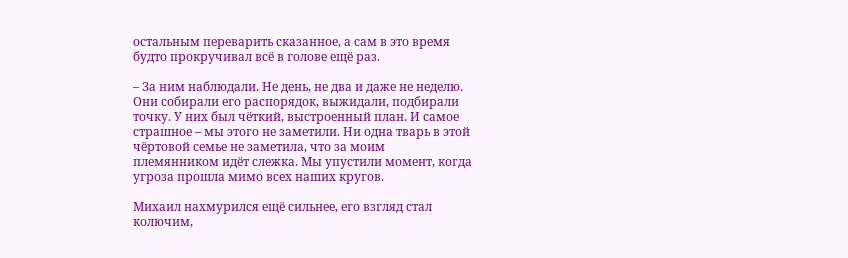остальным переварить сказанное, а сам в это время будто прокручивал всё в голове ещё раз.

– За ним наблюдали. Не день, не два и даже не неделю. Они собирали его распорядок, выжидали, подбирали точку. У них был чёткий, выстроенный план. И самое страшное – мы этого не заметили. Ни одна тварь в этой чёртовой семье не заметила, что за моим племянником идёт слежка. Мы упустили момент, когда угроза прошла мимо всех наших кругов.

Михаил нахмурился ещё сильнее, его взгляд стал колючим,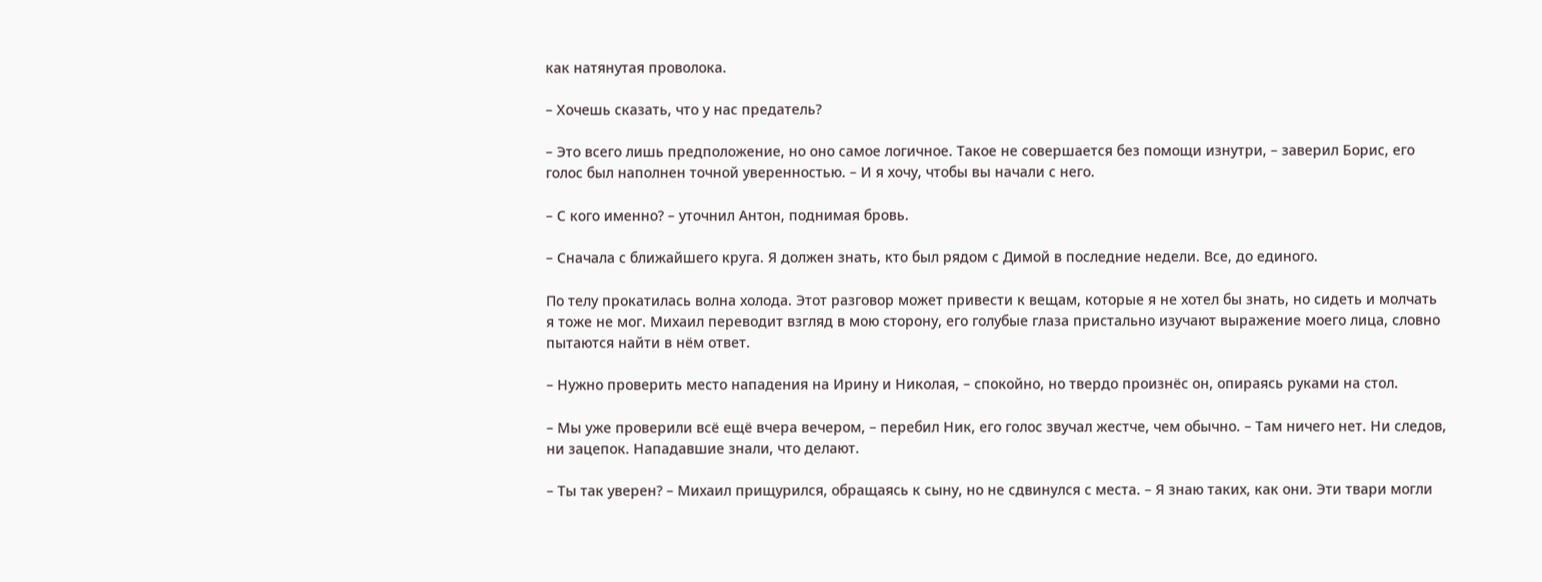как натянутая проволока.

– Хочешь сказать, что у нас предатель?

– Это всего лишь предположение, но оно самое логичное. Такое не совершается без помощи изнутри, – заверил Борис, его голос был наполнен точной уверенностью. – И я хочу, чтобы вы начали с него.

– С кого именно? – уточнил Антон, поднимая бровь.

– Сначала с ближайшего круга. Я должен знать, кто был рядом с Димой в последние недели. Все, до единого.

По телу прокатилась волна холода. Этот разговор может привести к вещам, которые я не хотел бы знать, но сидеть и молчать я тоже не мог. Михаил переводит взгляд в мою сторону, его голубые глаза пристально изучают выражение моего лица, словно пытаются найти в нём ответ.

– Нужно проверить место нападения на Ирину и Николая, – спокойно, но твердо произнёс он, опираясь руками на стол.

– Мы уже проверили всё ещё вчера вечером, – перебил Ник, его голос звучал жестче, чем обычно. – Там ничего нет. Ни следов, ни зацепок. Нападавшие знали, что делают.

– Ты так уверен? – Михаил прищурился, обращаясь к сыну, но не сдвинулся с места. – Я знаю таких, как они. Эти твари могли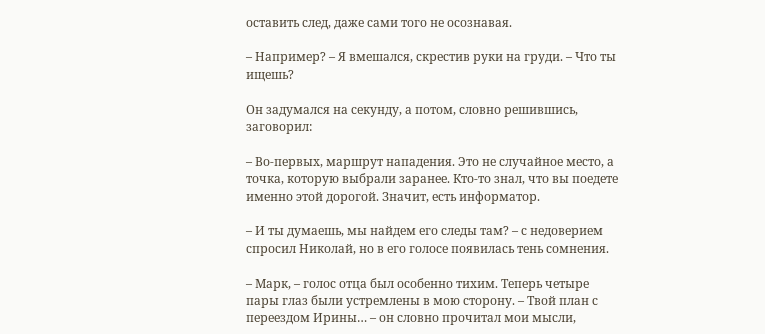оставить след, даже сами того не осознавая.

– Например? – Я вмешался, скрестив руки на груди. – Что ты ищешь?

Он задумался на секунду, а потом, словно решившись, заговорил:

– Во-первых, маршрут нападения. Это не случайное место, а точка, которую выбрали заранее. Кто-то знал, что вы поедете именно этой дорогой. Значит, есть информатор.

– И ты думаешь, мы найдем его следы там? – с недоверием спросил Николай, но в его голосе появилась тень сомнения.

– Марк, – голос отца был особенно тихим. Теперь четыре пары глаз были устремлены в мою сторону. – Твой план с переездом Ирины… – он словно прочитал мои мысли,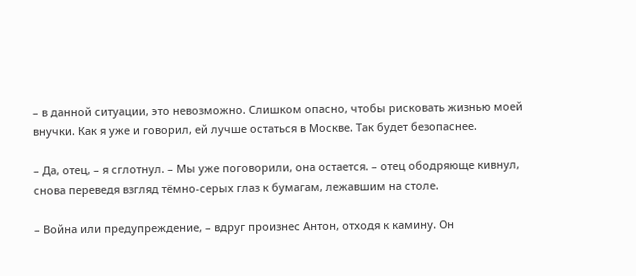– в данной ситуации, это невозможно. Слишком опасно, чтобы рисковать жизнью моей внучки. Как я уже и говорил, ей лучше остаться в Москве. Так будет безопаснее.

– Да, отец, – я сглотнул. – Мы уже поговорили, она остается. – отец ободряюще кивнул, снова переведя взгляд тёмно-серых глаз к бумагам, лежавшим на столе.

– Война или предупреждение, – вдруг произнес Антон, отходя к камину. Он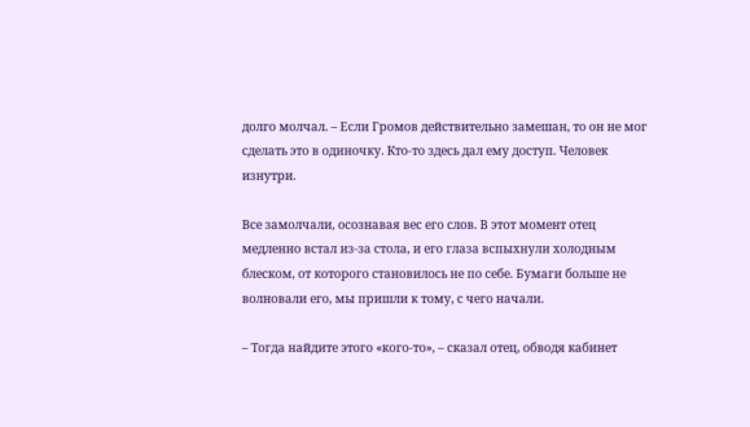долго молчал. – Если Громов действительно замешан, то он не мог сделать это в одиночку. Кто-то здесь дал ему доступ. Человек изнутри.

Все замолчали, осознавая вес его слов. В этот момент отец медленно встал из-за стола, и его глаза вспыхнули холодным блеском, от которого становилось не по себе. Бумаги больше не волновали его, мы пришли к тому, с чего начали.

– Тогда найдите этого «кого-то», – сказал отец, обводя кабинет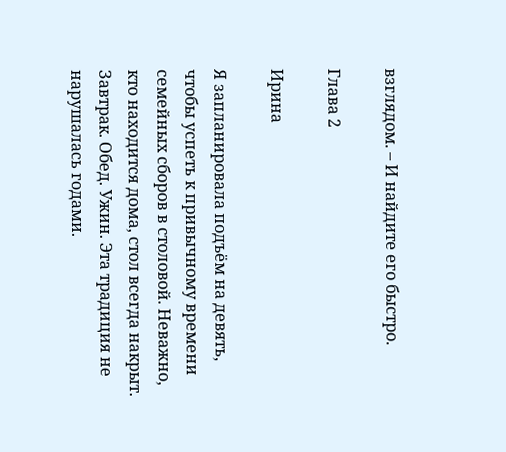взглядом. – И найдите его быстро.

Глава 2

Ирина

Я запланировала подъём на девять, чтобы успеть к привычному времени семейных сборов в столовой. Неважно, кто находится дома, стол всегда накрыт. Завтрак. Обед. Ужин. Эта традиция не нарушалась годами.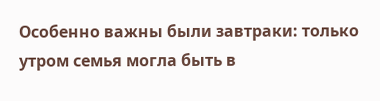Особенно важны были завтраки: только утром семья могла быть в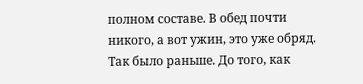полном составе. В обед почти никого, а вот ужин, это уже обряд. Так было раньше. До того, как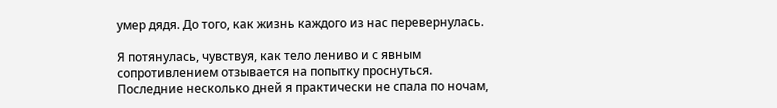умер дядя. До того, как жизнь каждого из нас перевернулась.

Я потянулась, чувствуя, как тело лениво и с явным сопротивлением отзывается на попытку проснуться. Последние несколько дней я практически не спала по ночам,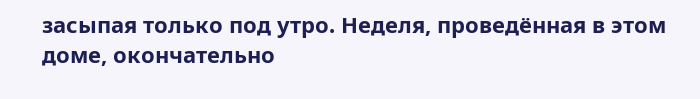засыпая только под утро. Неделя, проведённая в этом доме, окончательно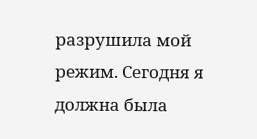разрушила мой режим. Сегодня я должна была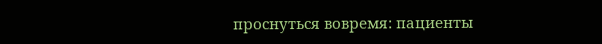проснуться вовремя: пациенты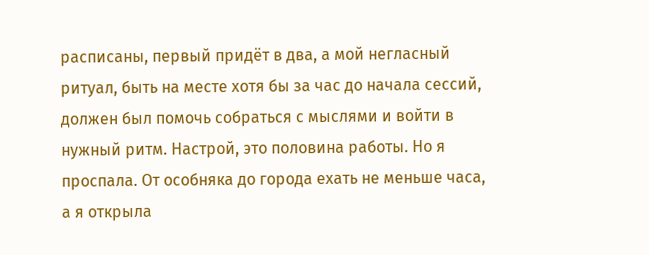расписаны, первый придёт в два, а мой негласный ритуал, быть на месте хотя бы за час до начала сессий, должен был помочь собраться с мыслями и войти в нужный ритм. Настрой, это половина работы. Но я проспала. От особняка до города ехать не меньше часа, а я открыла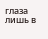глаза лишь в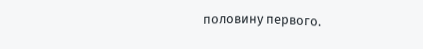половину первого.